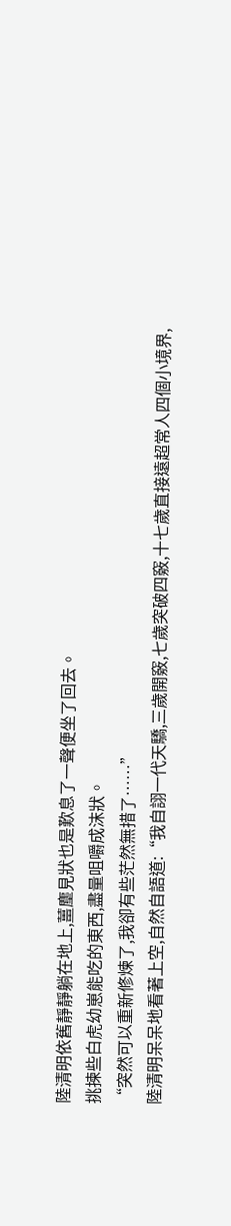陸清明依舊靜靜躺在地上,薑塵見狀也是歎息了一聲便坐了回去。
挑揀些白虎幼崽能吃的東西,盡量咀嚼成沫狀。
“突然可以重新修煉了,我卻有些茫然無措了……”
陸清明呆呆地看著上空,自然自語道:“我自詡一代天驕,三歲開竅,七歲突破四竅,十七歲直接遠超常人四個小境界,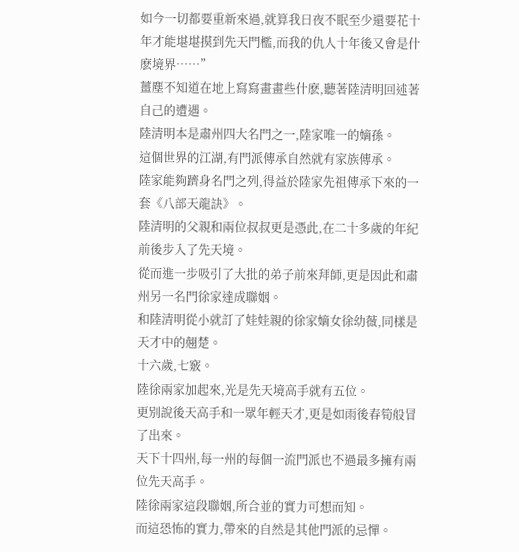如今一切都要重新來過,就算我日夜不眠至少還要花十年才能堪堪摸到先天門檻,而我的仇人十年後又會是什麽境界……”
薑塵不知道在地上寫寫畫畫些什麽,聽著陸清明回述著自己的遭遇。
陸清明本是肅州四大名門之一,陸家唯一的嫡孫。
這個世界的江湖,有門派傳承自然就有家族傳承。
陸家能夠躋身名門之列,得益於陸家先祖傳承下來的一套《八部天龍訣》。
陸清明的父親和兩位叔叔更是憑此,在二十多歲的年紀前後步入了先天境。
從而進一步吸引了大批的弟子前來拜師,更是因此和肅州另一名門徐家達成聯姻。
和陸清明從小就訂了娃娃親的徐家嫡女徐幼薇,同樣是天才中的翹楚。
十六歲,七竅。
陸徐兩家加起來,光是先天境高手就有五位。
更別說後天高手和一眾年輕天才,更是如雨後春筍般冒了出來。
天下十四州,每一州的每個一流門派也不過最多擁有兩位先天高手。
陸徐兩家這段聯姻,所合並的實力可想而知。
而這恐怖的實力,帶來的自然是其他門派的忌憚。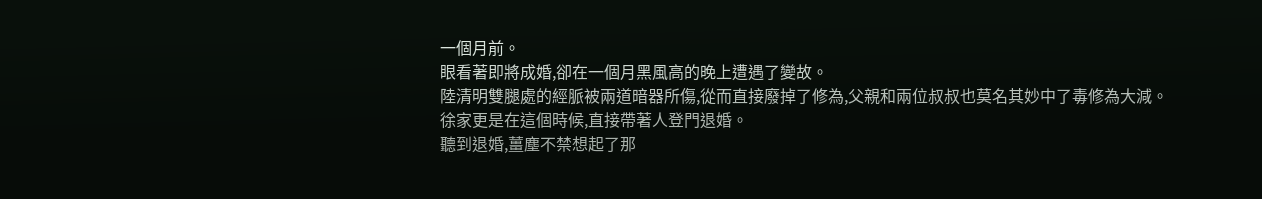一個月前。
眼看著即將成婚,卻在一個月黑風高的晚上遭遇了變故。
陸清明雙腿處的經脈被兩道暗器所傷,從而直接廢掉了修為,父親和兩位叔叔也莫名其妙中了毒修為大減。
徐家更是在這個時候,直接帶著人登門退婚。
聽到退婚,薑塵不禁想起了那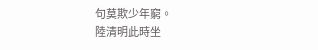句莫欺少年窮。
陸清明此時坐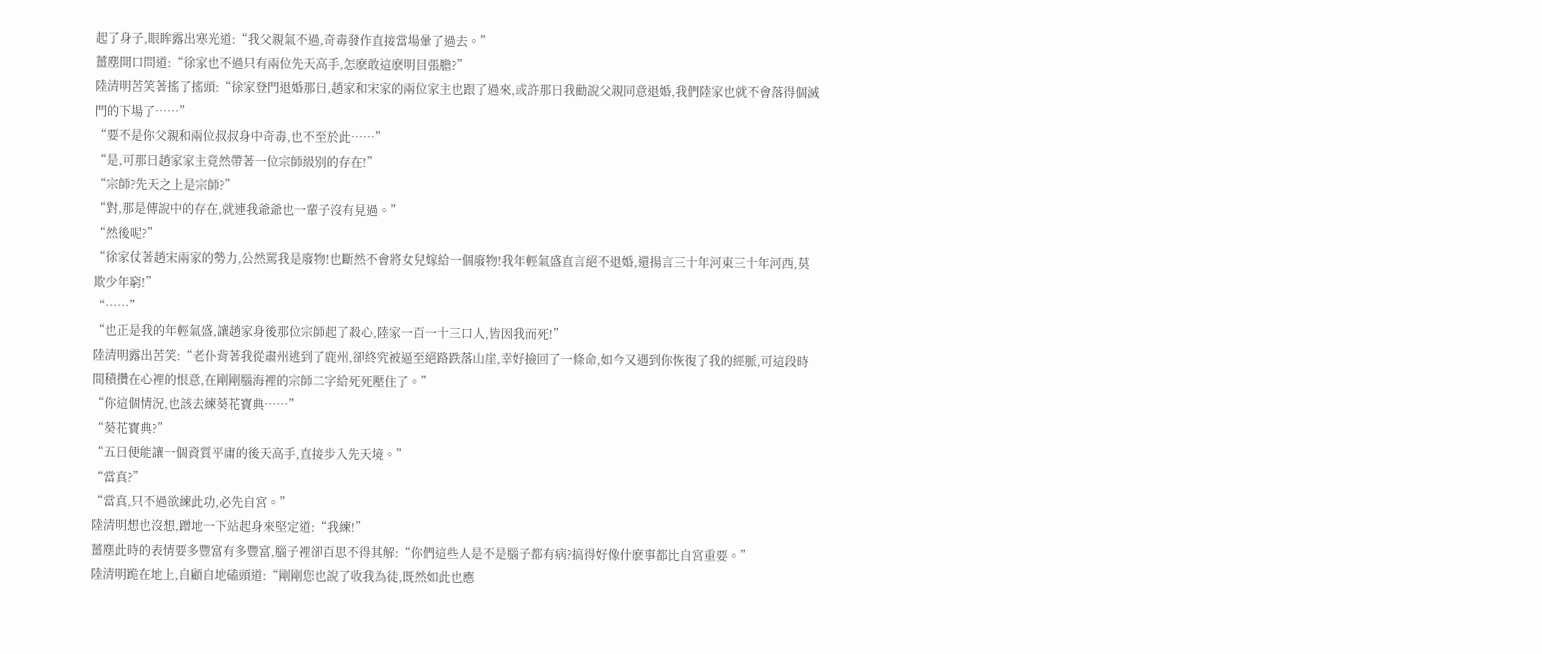起了身子,眼眸露出寒光道:“我父親氣不過,奇毒發作直接當場暈了過去。”
薑塵開口問道:“徐家也不過只有兩位先天高手,怎麽敢這麽明目張膽?”
陸清明苦笑著搖了搖頭:“徐家登門退婚那日,趙家和宋家的兩位家主也跟了過來,或許那日我勸說父親同意退婚,我們陸家也就不會落得個滅門的下場了……”
“要不是你父親和兩位叔叔身中奇毒,也不至於此……”
“是,可那日趙家家主竟然帶著一位宗師級別的存在!”
“宗師?先天之上是宗師?”
“對,那是傳說中的存在,就連我爺爺也一輩子沒有見過。”
“然後呢?”
“徐家仗著趙宋兩家的勢力,公然罵我是廢物!也斷然不會將女兒嫁給一個廢物!我年輕氣盛直言絕不退婚,還揚言三十年河東三十年河西,莫欺少年窮!”
“……”
“也正是我的年輕氣盛,讓趙家身後那位宗師起了殺心,陸家一百一十三口人,皆因我而死!”
陸清明露出苦笑:“老仆背著我從肅州逃到了鹿州,卻終究被逼至絕路跌落山崖,幸好撿回了一條命,如今又遇到你恢復了我的經脈,可這段時間積攢在心裡的恨意,在剛剛腦海裡的宗師二字給死死壓住了。”
“你這個情況,也該去練葵花寶典……”
“葵花寶典?”
“五日便能讓一個資質平庸的後天高手,直接步入先天境。”
“當真?”
“當真,只不過欲練此功,必先自宮。”
陸清明想也沒想,蹭地一下站起身來堅定道:“我練!”
薑塵此時的表情要多豐富有多豐富,腦子裡卻百思不得其解:“你們這些人是不是腦子都有病?搞得好像什麽事都比自宮重要。”
陸清明跪在地上,自顧自地磕頭道:“剛剛您也說了收我為徒,既然如此也應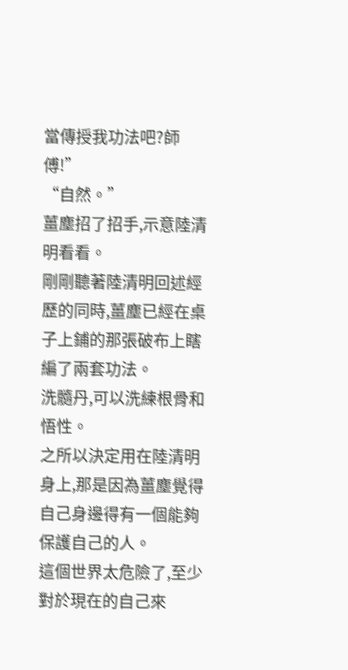當傳授我功法吧?師傅!”
“自然。”
薑塵招了招手,示意陸清明看看。
剛剛聽著陸清明回述經歷的同時,薑塵已經在桌子上鋪的那張破布上瞎編了兩套功法。
洗髓丹,可以洗練根骨和悟性。
之所以決定用在陸清明身上,那是因為薑塵覺得自己身邊得有一個能夠保護自己的人。
這個世界太危險了,至少對於現在的自己來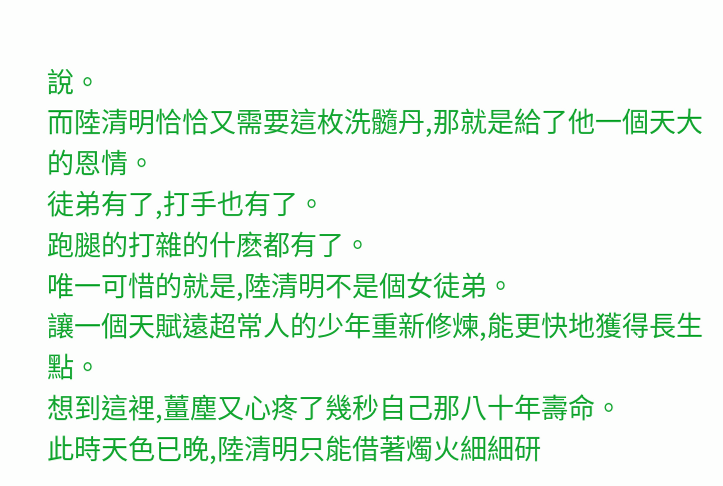說。
而陸清明恰恰又需要這枚洗髓丹,那就是給了他一個天大的恩情。
徒弟有了,打手也有了。
跑腿的打雜的什麽都有了。
唯一可惜的就是,陸清明不是個女徒弟。
讓一個天賦遠超常人的少年重新修煉,能更快地獲得長生點。
想到這裡,薑塵又心疼了幾秒自己那八十年壽命。
此時天色已晚,陸清明只能借著燭火細細研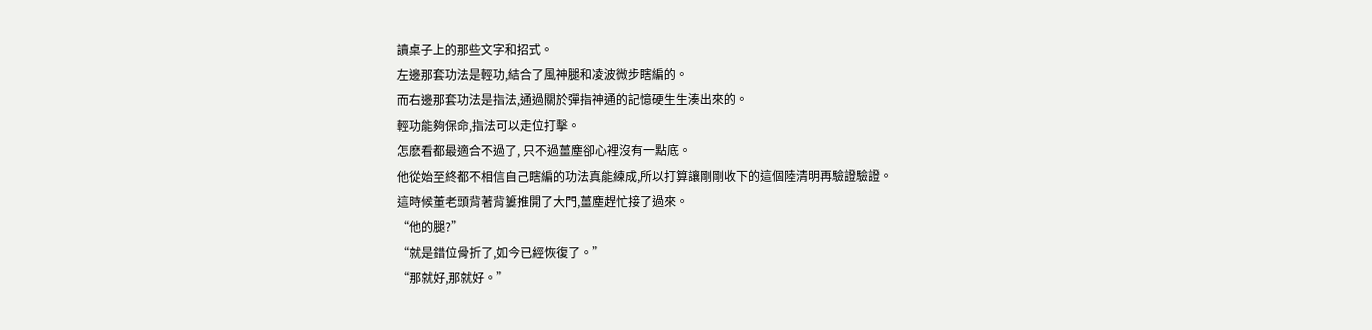讀桌子上的那些文字和招式。
左邊那套功法是輕功,結合了風神腿和凌波微步瞎編的。
而右邊那套功法是指法,通過關於彈指神通的記憶硬生生湊出來的。
輕功能夠保命,指法可以走位打擊。
怎麽看都最適合不過了, 只不過薑塵卻心裡沒有一點底。
他從始至終都不相信自己瞎編的功法真能練成,所以打算讓剛剛收下的這個陸清明再驗證驗證。
這時候董老頭背著背簍推開了大門,薑塵趕忙接了過來。
“他的腿?”
“就是錯位骨折了,如今已經恢復了。”
“那就好,那就好。”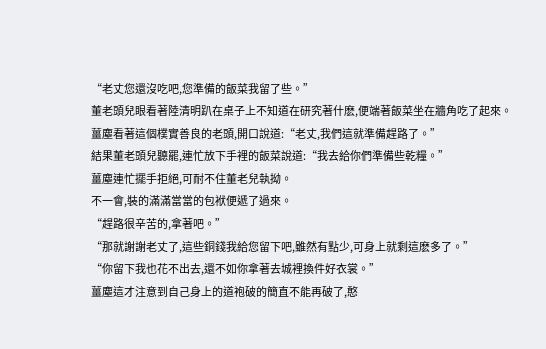“老丈您還沒吃吧,您準備的飯菜我留了些。”
董老頭兒眼看著陸清明趴在桌子上不知道在研究著什麽,便端著飯菜坐在牆角吃了起來。
薑塵看著這個樸實善良的老頭,開口說道:“老丈,我們這就準備趕路了。”
結果董老頭兒聽罷,連忙放下手裡的飯菜說道:“我去給你們準備些乾糧。”
薑塵連忙擺手拒絕,可耐不住董老兒執拗。
不一會,裝的滿滿當當的包袱便遞了過來。
“趕路很辛苦的,拿著吧。”
“那就謝謝老丈了,這些銅錢我給您留下吧,雖然有點少,可身上就剩這麽多了。”
“你留下我也花不出去,還不如你拿著去城裡換件好衣裳。”
薑塵這才注意到自己身上的道袍破的簡直不能再破了,憨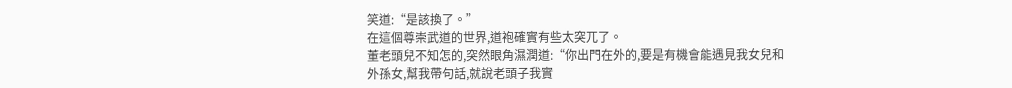笑道:“是該換了。”
在這個尊崇武道的世界,道袍確實有些太突兀了。
董老頭兒不知怎的,突然眼角濕潤道:“你出門在外的,要是有機會能遇見我女兒和外孫女,幫我帶句話,就說老頭子我實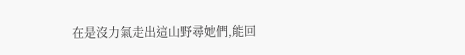在是沒力氣走出這山野尋她們,能回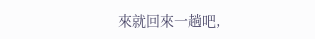來就回來一趟吧,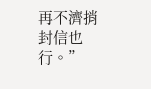再不濟捎封信也行。”